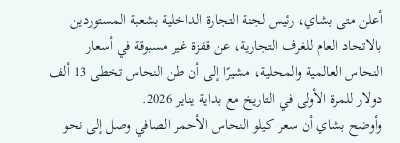أعلن متى بشاي، رئيس لجنة التجارة الداخلية بشعبة المستوردين بالاتحاد العام للغرف التجارية، عن قفزة غير مسبوقة في أسعار النحاس العالمية والمحلية، مشيرًا إلى أن طن النحاس تخطى 13 ألف دولار للمرة الأولى في التاريخ مع بداية يناير 2026.
وأوضح بشاي أن سعر كيلو النحاس الأحمر الصافي وصل إلى نحو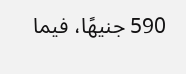590 جنيهًا، فيما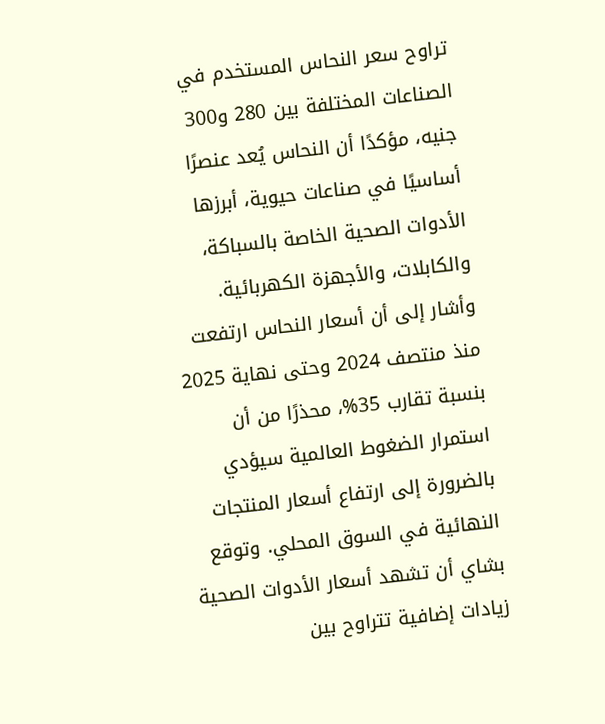تراوح سعر النحاس المستخدم في الصناعات المختلفة بين 280 و300 جنيه، مؤكدًا أن النحاس يُعد عنصرًا أساسيًا في صناعات حيوية، أبرزها الأدوات الصحية الخاصة بالسباكة، والكابلات، والأجهزة الكهربائية.
وأشار إلى أن أسعار النحاس ارتفعت منذ منتصف 2024 وحتى نهاية 2025 بنسبة تقارب 35%، محذرًا من أن استمرار الضغوط العالمية سيؤدي بالضرورة إلى ارتفاع أسعار المنتجات النهائية في السوق المحلي. وتوقع بشاي أن تشهد أسعار الأدوات الصحية زيادات إضافية تتراوح بين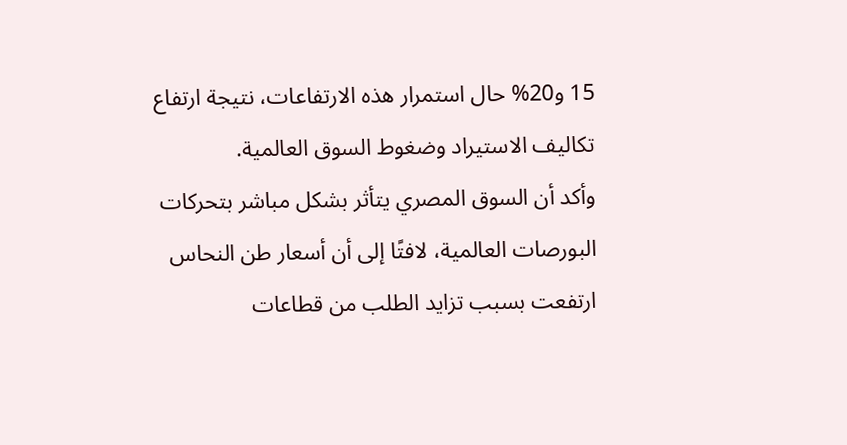15 و20% حال استمرار هذه الارتفاعات، نتيجة ارتفاع تكاليف الاستيراد وضغوط السوق العالمية.
وأكد أن السوق المصري يتأثر بشكل مباشر بتحركات البورصات العالمية، لافتًا إلى أن أسعار طن النحاس ارتفعت بسبب تزايد الطلب من قطاعات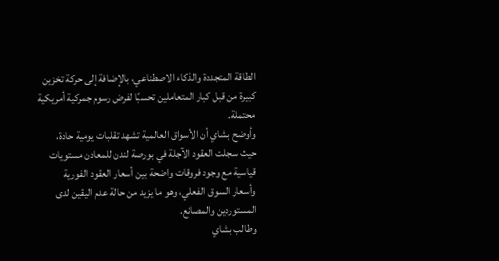الطاقة المتجددة والذكاء الاصطناعي، بالإضافة إلى حركة تخزين كبيرة من قبل كبار المتعاملين تحسبًا لفرض رسوم جمركية أمريكية محتملة.
وأوضح بشاي أن الأسواق العالمية تشهد تقلبات يومية حادة، حيث سجلت العقود الآجلة في بورصة لندن للمعادن مستويات قياسية مع وجود فروقات واضحة بين أسعار العقود الفورية وأسعار السوق الفعلي، وهو ما يزيد من حالة عدم اليقين لدى المستوردين والمصانع.
وطالب بشاي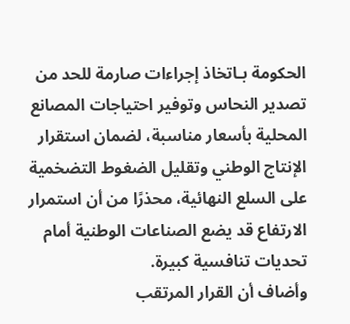الحكومة بـاتخاذ إجراءات صارمة للحد من تصدير النحاس وتوفير احتياجات المصانع المحلية بأسعار مناسبة، لضمان استقرار الإنتاج الوطني وتقليل الضغوط التضخمية على السلع النهائية، محذرًا من أن استمرار الارتفاع قد يضع الصناعات الوطنية أمام تحديات تنافسية كبيرة.
وأضاف أن القرار المرتقب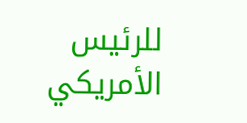للرئيس الأمريكي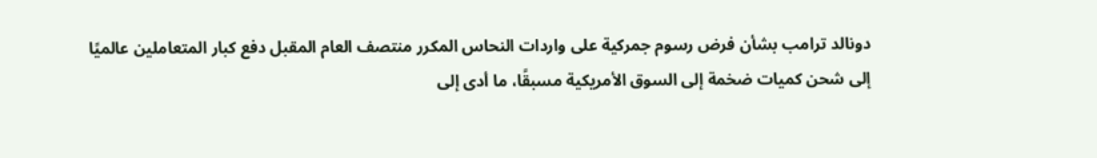دونالد ترامب بشأن فرض رسوم جمركية على واردات النحاس المكرر منتصف العام المقبل دفع كبار المتعاملين عالميًا إلى شحن كميات ضخمة إلى السوق الأمريكية مسبقًا، ما أدى إلى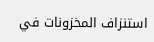استنزاف المخزونات في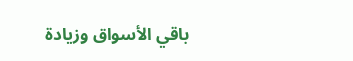باقي الأسواق وزيادة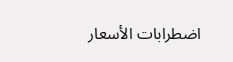اضطرابات الأسعار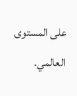على المستوى العالمي.